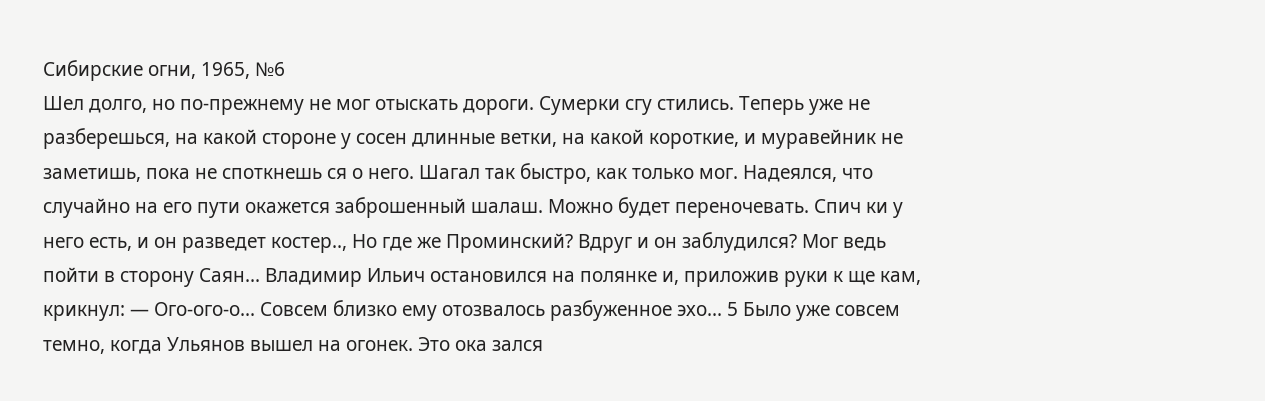Сибирские огни, 1965, №6
Шел долго, но по-прежнему не мог отыскать дороги. Сумерки сгу стились. Теперь уже не разберешься, на какой стороне у сосен длинные ветки, на какой короткие, и муравейник не заметишь, пока не споткнешь ся о него. Шагал так быстро, как только мог. Надеялся, что случайно на его пути окажется заброшенный шалаш. Можно будет переночевать. Спич ки у него есть, и он разведет костер.., Но где же Проминский? Вдруг и он заблудился? Мог ведь пойти в сторону Саян... Владимир Ильич остановился на полянке и, приложив руки к ще кам, крикнул: — Ого-ого-о... Совсем близко ему отозвалось разбуженное эхо... 5 Было уже совсем темно, когда Ульянов вышел на огонек. Это ока зался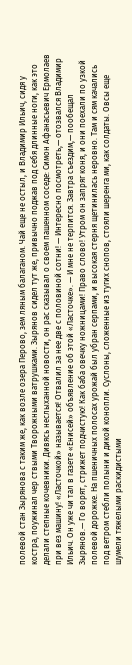полевой стан Зырянова с таким же, как возле озера Перово, зем ляным балаганом. Чай еще не остыл, и Владимир Ильич, сидя у костра, поужинал чер ствыми Творожными ватрушками. Зырянов сидел тут же, привычно поджав под себя длинные ноги, как это делали степные кочевники. Дивясь неслыханной новости, он рас сказывал о своем пашенном соседе: Симон Афанасьевич Ермолаев при вез машину! «Ласточкой» называется! Отвалил за нее две с половиной сотни! — Интересно посмотреть,— отозвался Владимир Ильич. Он уже чи тал в газете «Енисей» объявление об этой «Ласточке». — И мне не терпится. Завтра съездим,— пообещал Зырянов.— Го ворят, стрижет подчистую! Как баба овечку ножницами! Право слово! Утром он запряг коня, и они поехали по узкой полевой дорожке. На пшеничных полосах урожай был убран серпами, и высокая стерня щетинилась неровно. Там и сям качались под ветром стебли полыни и дикой конопли. Суслоны, сложенные из тугих снопов, стояли шеренга ми, как солдаты. Овсы еще шумели тяжелыми раскидистыми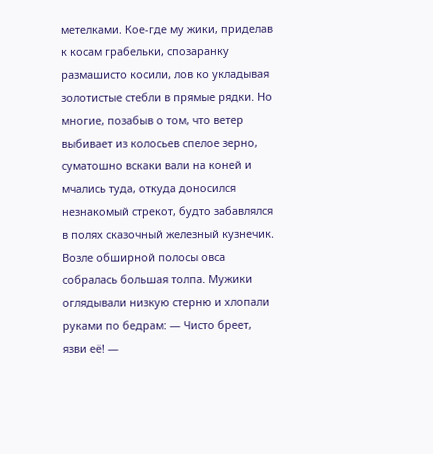метелками. Кое-где му жики, приделав к косам грабельки, спозаранку размашисто косили, лов ко укладывая золотистые стебли в прямые рядки. Но многие, позабыв о том, что ветер выбивает из колосьев спелое зерно, суматошно вскаки вали на коней и мчались туда, откуда доносился незнакомый стрекот, будто забавлялся в полях сказочный железный кузнечик. Возле обширной полосы овса собралась большая толпа. Мужики оглядывали низкую стерню и хлопали руками по бедрам: — Чисто бреет, язви её! —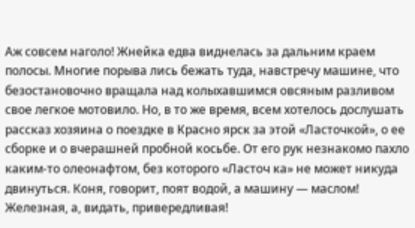Аж совсем наголо! Жнейка едва виднелась за дальним краем полосы. Многие порыва лись бежать туда, навстречу машине, что безостановочно вращала над колыхавшимся овсяным разливом свое легкое мотовило. Но, в то же время, всем хотелось дослушать рассказ хозяина о поездке в Красно ярск за этой «Ласточкой», о ее сборке и о вчерашней пробной косьбе. От его рук незнакомо пахло каким-то олеонафтом, без которого «Ласточ ка» не может никуда двинуться. Коня, говорит, поят водой, а машину — маслом! Железная, а, видать, привередливая!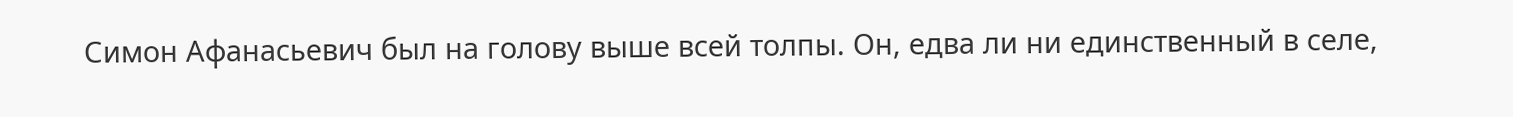Симон Афанасьевич был на голову выше всей толпы. Он, едва ли ни единственный в селе,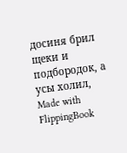досиня брил щеки и подбородок, а усы холил,
Made with FlippingBook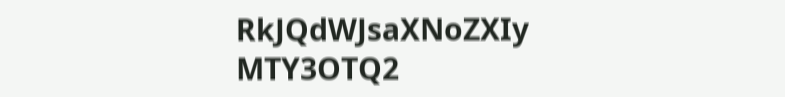RkJQdWJsaXNoZXIy MTY3OTQ2